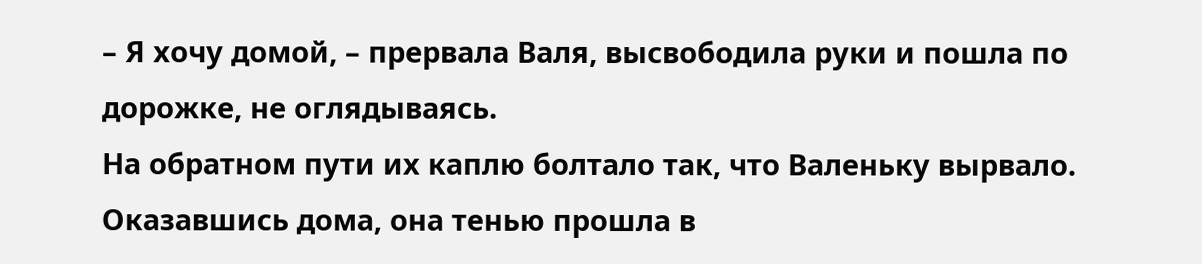– Я хочу домой, – прервала Валя, высвободила руки и пошла по дорожке, не оглядываясь.
На обратном пути их каплю болтало так, что Валеньку вырвало.
Оказавшись дома, она тенью прошла в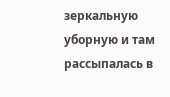зеркальную уборную и там рассыпалась в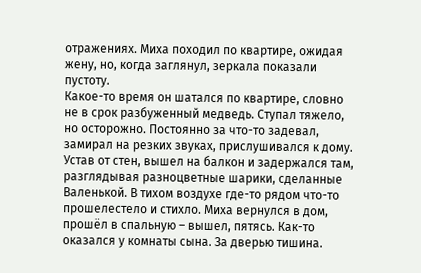отражениях. Миха походил по квартире, ожидая жену, но, когда заглянул, зеркала показали пустоту.
Какое-то время он шатался по квартире, словно не в срок разбуженный медведь. Ступал тяжело, но осторожно. Постоянно за что-то задевал, замирал на резких звуках, прислушивался к дому. Устав от стен, вышел на балкон и задержался там, разглядывая разноцветные шарики, сделанные Валенькой. В тихом воздухе где-то рядом что-то прошелестело и стихло. Миха вернулся в дом, прошёл в спальную – вышел, пятясь. Как-то оказался у комнаты сына. За дверью тишина.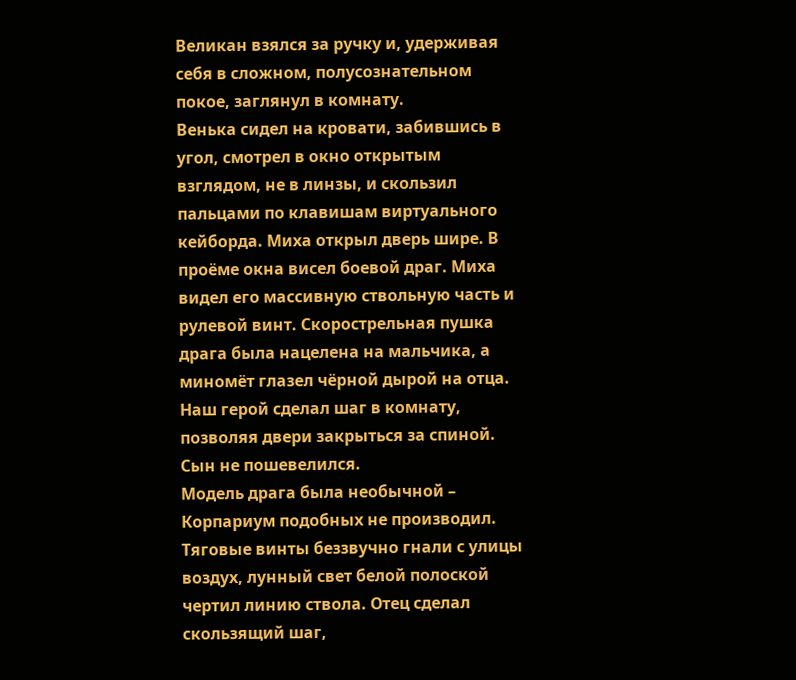Великан взялся за ручку и, удерживая себя в сложном, полусознательном покое, заглянул в комнату.
Венька сидел на кровати, забившись в угол, смотрел в окно открытым взглядом, не в линзы, и скользил пальцами по клавишам виртуального кейборда. Миха открыл дверь шире. В проёме окна висел боевой драг. Миха видел его массивную ствольную часть и рулевой винт. Скорострельная пушка драга была нацелена на мальчика, а миномёт глазел чёрной дырой на отца. Наш герой сделал шаг в комнату, позволяя двери закрыться за спиной. Сын не пошевелился.
Модель драга была необычной – Корпариум подобных не производил. Тяговые винты беззвучно гнали с улицы воздух, лунный свет белой полоской чертил линию ствола. Отец сделал скользящий шаг,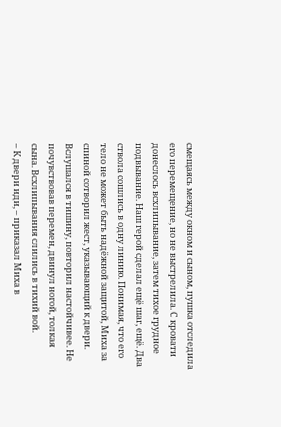смещаясь между окном и сыном, пушка отследила его перемещение, но не выстрелила. С кровати донеслось всхлипывание, затем тихое грудное подвывание. Наш герой сделал ещё шаг, ещё. Два ствола сошлись в одну линию. Понимая, что его тело не может быть надёжной защитой, Миха за спиной сотворил жест, указывающий к двери. Вслушался в тишину, повторил настойчивее. Не почувствовав перемен, двинул ногой, толкая сына. Всхлипывания слились в тихий вой.
– К двери иди, – приказал Миха в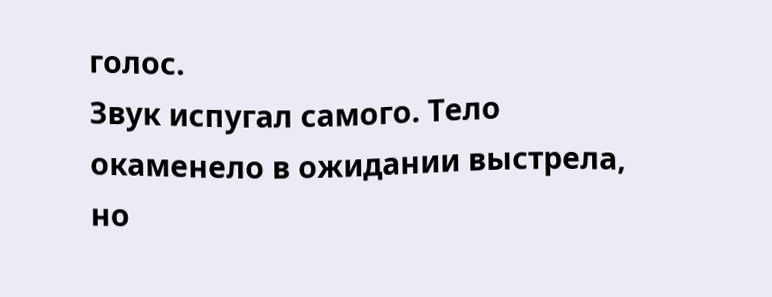голос.
Звук испугал самого. Тело окаменело в ожидании выстрела, но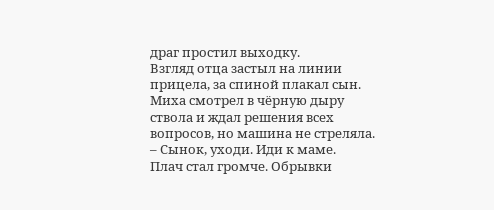драг простил выходку.
Взгляд отца застыл на линии прицела, за спиной плакал сын. Миха смотрел в чёрную дыру ствола и ждал решения всех вопросов, но машина не стреляла.
– Сынок, уходи. Иди к маме.
Плач стал громче. Обрывки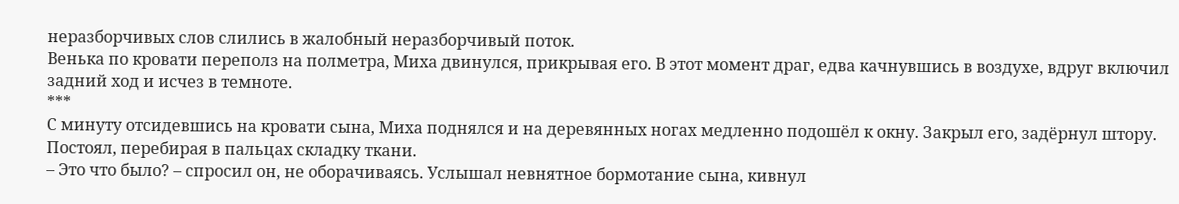неразборчивых слов слились в жалобный неразборчивый поток.
Венька по кровати переполз на полметра, Миха двинулся, прикрывая его. В этот момент драг, едва качнувшись в воздухе, вдруг включил задний ход и исчез в темноте.
***
С минуту отсидевшись на кровати сына, Миха поднялся и на деревянных ногах медленно подошёл к окну. Закрыл его, задёрнул штору. Постоял, перебирая в пальцах складку ткани.
– Это что было? – спросил он, не оборачиваясь. Услышал невнятное бормотание сына, кивнул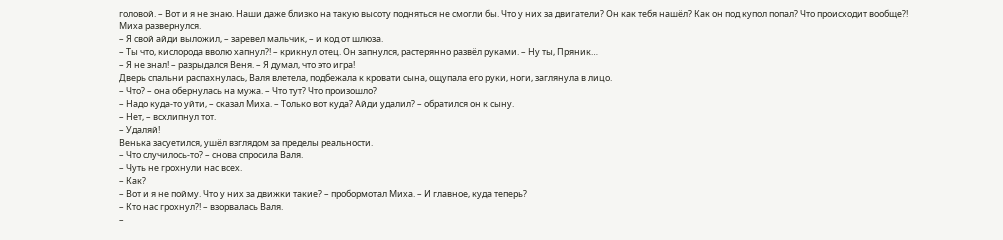головой. – Вот и я не знаю. Наши даже близко на такую высоту подняться не смогли бы. Что у них за двигатели? Он как тебя нашёл? Как он под купол попал? Что происходит вообще?!
Миха развернулся.
– Я свой айди выложил, – заревел мальчик, – и код от шлюза.
– Ты что, кислорода вволю хапнул?! – крикнул отец. Он запнулся, растерянно развёл руками. – Ну ты, Пряник…
– Я не знал! – разрыдался Веня. – Я думал, что это игра!
Дверь спальни распахнулась, Валя влетела, подбежала к кровати сына, ощупала его руки, ноги, заглянула в лицо.
– Что? – она обернулась на мужа. – Что тут? Что произошло?
– Надо куда-то уйти, – сказал Миха. – Только вот куда? Айди удалил? – обратился он к сыну.
– Нет, – всхлипнул тот.
– Удаляй!
Венька засуетился, ушёл взглядом за пределы реальности.
– Что случилось-то? – снова спросила Валя.
– Чуть не грохнули нас всех.
– Как?
– Вот и я не пойму. Что у них за движки такие? – пробормотал Миха. – И главное, куда теперь?
– Кто нас грохнул?! – взорвалась Валя.
–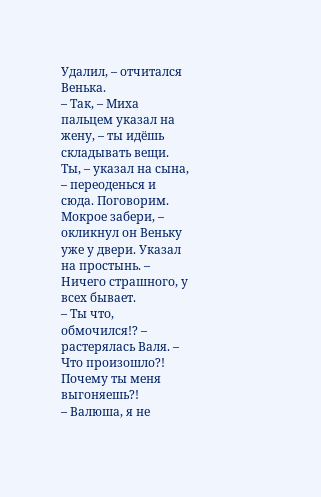Удалил, – отчитался Венька.
– Так, – Миха пальцем указал на жену, – ты идёшь складывать вещи. Ты, – указал на сына, – переоденься и сюда. Поговорим. Мокрое забери, – окликнул он Веньку уже у двери. Указал на простынь. – Ничего страшного, у всех бывает.
– Ты что, обмочился!? – растерялась Валя. – Что произошло?! Почему ты меня выгоняешь?!
– Валюша, я не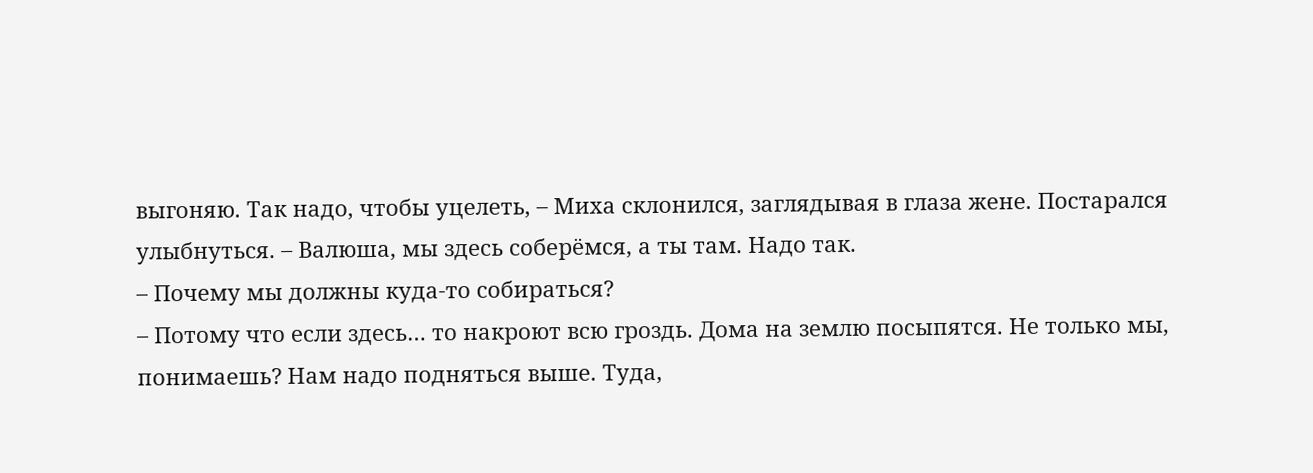выгоняю. Так надо, чтобы уцелеть, – Миха склонился, заглядывая в глаза жене. Постарался улыбнуться. – Валюша, мы здесь соберёмся, а ты там. Надо так.
– Почему мы должны куда-то собираться?
– Потому что если здесь… то накроют всю гроздь. Дома на землю посыпятся. Не только мы, понимаешь? Нам надо подняться выше. Туда,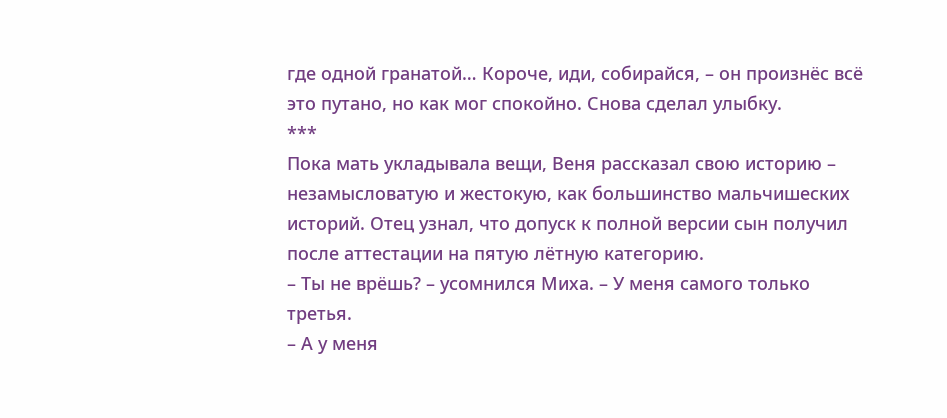где одной гранатой… Короче, иди, собирайся, – он произнёс всё это путано, но как мог спокойно. Снова сделал улыбку.
***
Пока мать укладывала вещи, Веня рассказал свою историю – незамысловатую и жестокую, как большинство мальчишеских историй. Отец узнал, что допуск к полной версии сын получил после аттестации на пятую лётную категорию.
– Ты не врёшь? – усомнился Миха. – У меня самого только третья.
– А у меня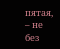пятая, – не без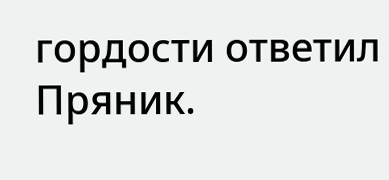гордости ответил Пряник.